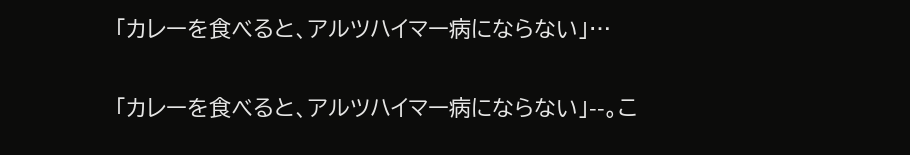「カレーを食べると、アルツハイマー病にならない」…

「カレーを食べると、アルツハイマー病にならない」--。こ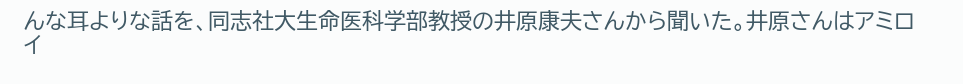んな耳よりな話を、同志社大生命医科学部教授の井原康夫さんから聞いた。井原さんはアミロイ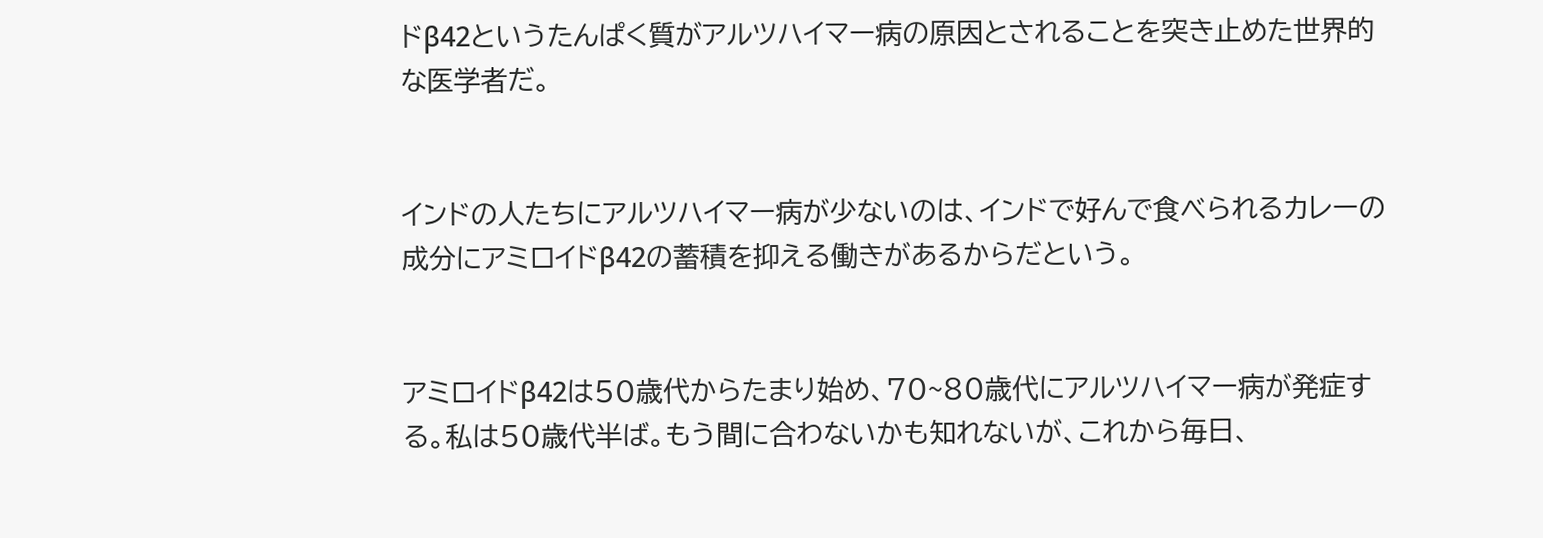ドβ42というたんぱく質がアルツハイマー病の原因とされることを突き止めた世界的な医学者だ。


インドの人たちにアルツハイマー病が少ないのは、インドで好んで食べられるカレーの成分にアミロイドβ42の蓄積を抑える働きがあるからだという。


アミロイドβ42は50歳代からたまり始め、70~80歳代にアルツハイマー病が発症する。私は50歳代半ば。もう間に合わないかも知れないが、これから毎日、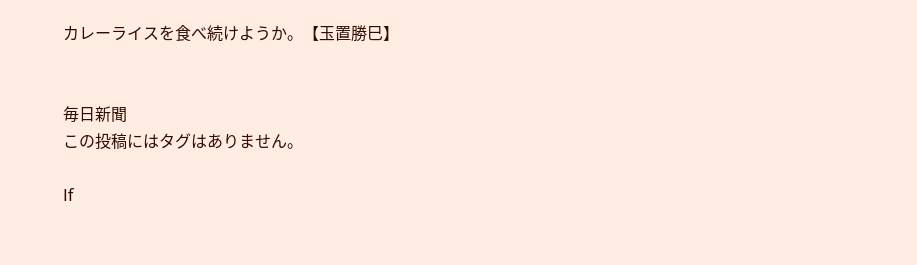カレーライスを食べ続けようか。【玉置勝巳】


毎日新聞
この投稿にはタグはありません。

If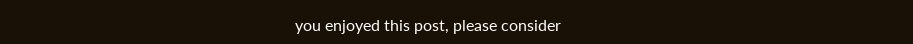you enjoyed this post, please consider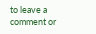to leave a comment or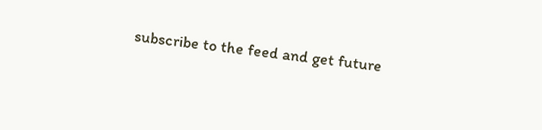subscribe to the feed and get future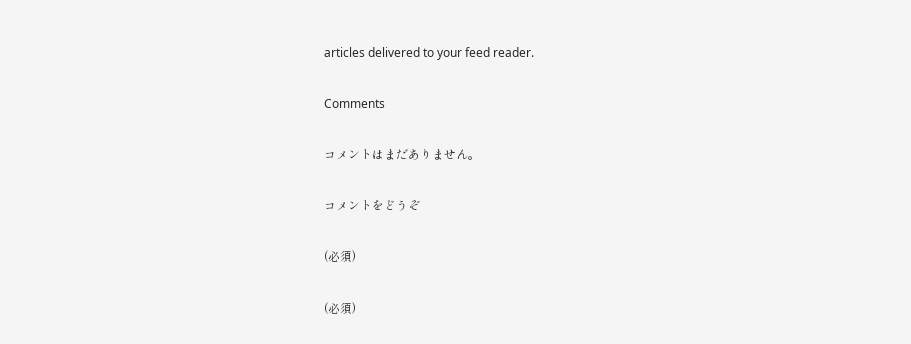articles delivered to your feed reader.

Comments

コメントはまだありません。

コメントをどうぞ

(必須)

(必須)